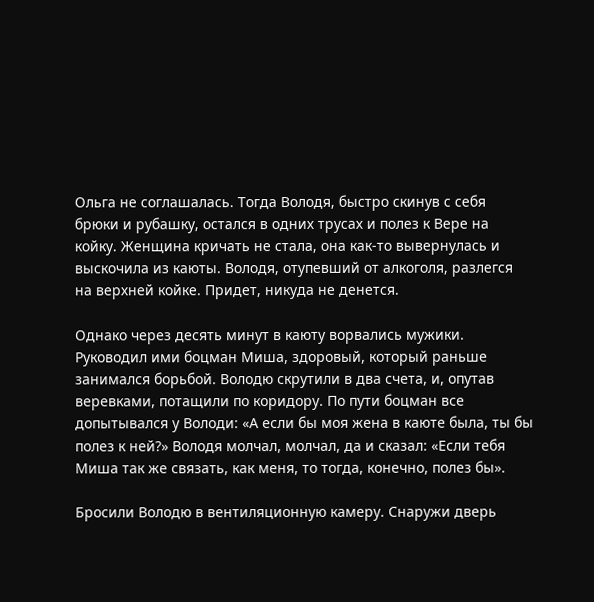Ольга не соглашалась. Тогда Володя, быстро скинув с себя брюки и рубашку, остался в одних трусах и полез к Вере на койку. Женщина кричать не стала, она как-то вывернулась и выскочила из каюты. Володя, отупевший от алкоголя, разлегся на верхней койке. Придет, никуда не денется.

Однако через десять минут в каюту ворвались мужики. Руководил ими боцман Миша, здоровый, который раньше занимался борьбой. Володю скрутили в два счета, и, опутав веревками, потащили по коридору. По пути боцман все допытывался у Володи: «А если бы моя жена в каюте была, ты бы полез к ней?» Володя молчал, молчал, да и сказал: «Если тебя Миша так же связать, как меня, то тогда, конечно, полез бы».

Бросили Володю в вентиляционную камеру. Снаружи дверь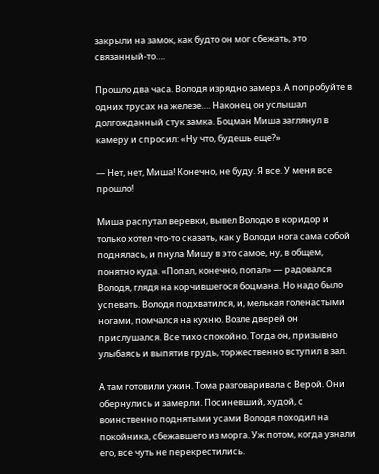закрыли на замок, как будто он мог сбежать, это связанный-то….

Прошло два часа. Володя изрядно замерз. А попробуйте в одних трусах на железе…. Наконец он услышал долгожданный стук замка. Боцман Миша заглянул в камеру и спросил: «Ну что, будешь еще?»

— Нет, нет, Миша! Конечно, не буду. Я все. У меня все прошло!

Миша распутал веревки, вывел Володю в коридор и только хотел что-то сказать, как у Володи нога сама собой поднялась, и пнула Мишу в это самое, ну, в общем, понятно куда. «Попал, конечно, попал» — радовался Володя, глядя на корчившегося боцмана. Но надо было успевать. Володя подхватился, и, мелькая голенастыми ногами, помчался на кухню. Возле дверей он прислушался. Все тихо спокойно. Тогда он, призывно улыбаясь и выпятив грудь, торжественно вступил в зал.

А там готовили ужин. Тома разговаривала с Верой. Они обернулись и замерли. Посиневший, худой, с воинственно поднятыми усами Володя походил на покойника, сбежавшего из морга. Уж потом, когда узнали его, все чуть не перекрестились.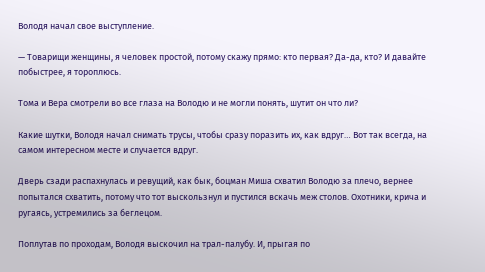Володя начал свое выступление.

— Товарищи женщины, я человек простой, потому скажу прямо: кто первая? Да-да, кто? И давайте побыстрее, я тороплюсь.

Тома и Вера смотрели во все глаза на Володю и не могли понять, шутит он что ли?

Какие шутки, Володя начал снимать трусы, чтобы сразу поразить их, как вдруг… Вот так всегда, на самом интересном месте и случается вдруг.

Дверь сзади распахнулась и ревущий, как бык, боцман Миша схватил Володю за плечо, вернее попытался схватить, потому что тот выскользнул и пустился вскачь меж столов. Охотники, крича и ругаясь, устремились за беглецом.

Поплутав по проходам, Володя выскочил на трал-палубу. И, прыгая по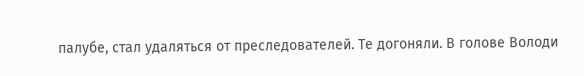палубе, стал удаляться от преследователей. Те догоняли. В голове Володи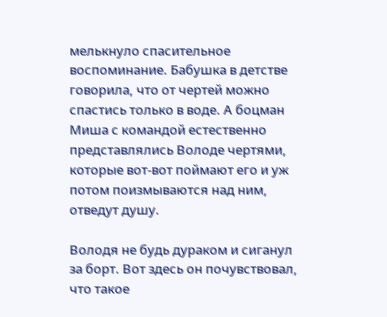мелькнуло спасительное воспоминание. Бабушка в детстве говорила, что от чертей можно спастись только в воде. А боцман Миша с командой естественно представлялись Володе чертями, которые вот-вот поймают его и уж потом поизмываются над ним, отведут душу.

Володя не будь дураком и сиганул за борт. Вот здесь он почувствовал, что такое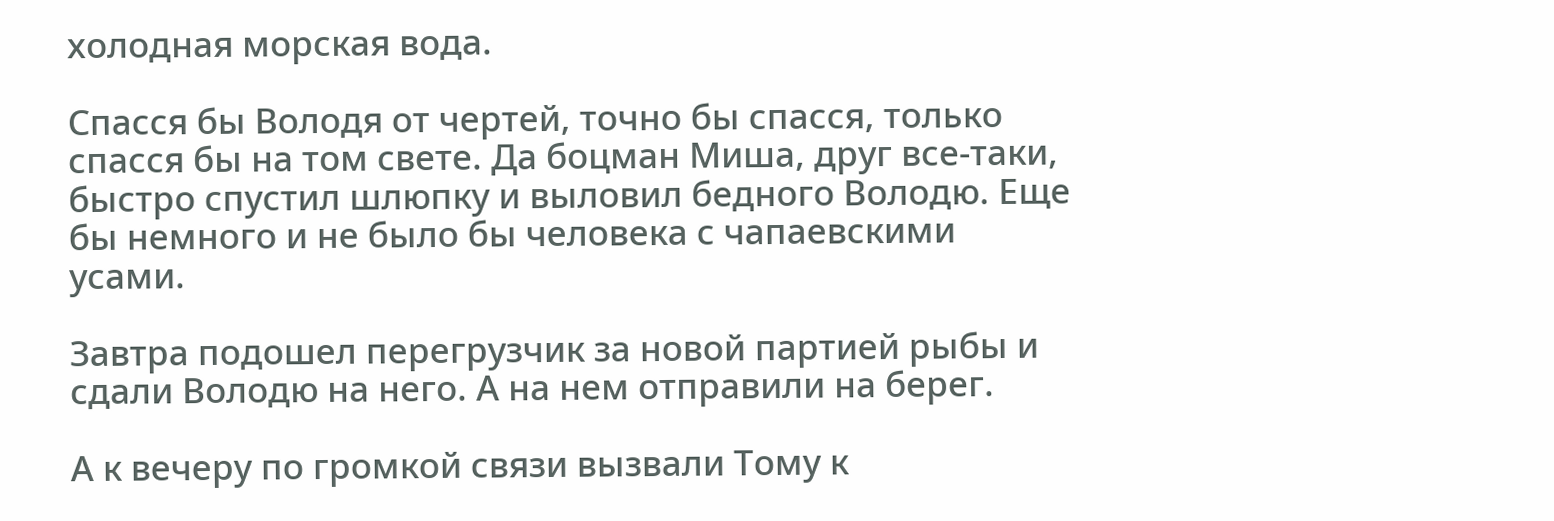холодная морская вода.

Спасся бы Володя от чертей, точно бы спасся, только спасся бы на том свете. Да боцман Миша, друг все-таки, быстро спустил шлюпку и выловил бедного Володю. Еще бы немного и не было бы человека с чапаевскими усами.

Завтра подошел перегрузчик за новой партией рыбы и сдали Володю на него. А на нем отправили на берег.

А к вечеру по громкой связи вызвали Тому к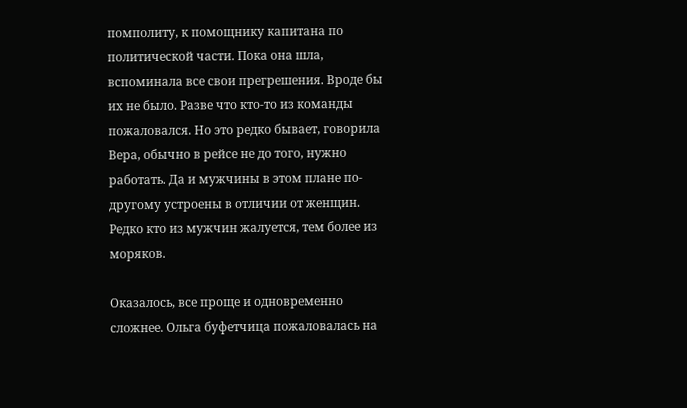помполиту, к помощнику капитана по политической части. Пока она шла, вспоминала все свои прегрешения. Вроде бы их не было. Разве что кто-то из команды пожаловался. Но это редко бывает, говорила Вера, обычно в рейсе не до того, нужно работать. Да и мужчины в этом плане по-другому устроены в отличии от женщин. Редко кто из мужчин жалуется, тем более из моряков.

Оказалось, все проще и одновременно сложнее. Ольга буфетчица пожаловалась на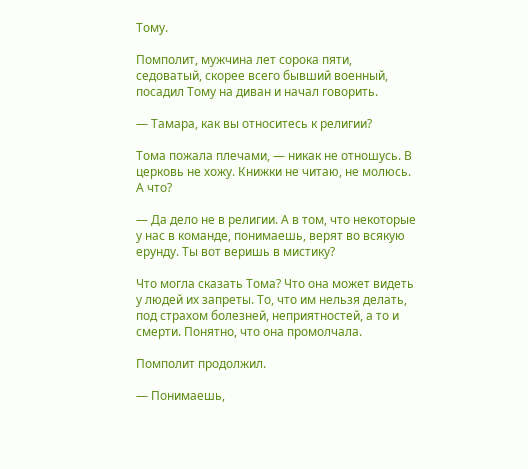Тому.

Помполит, мужчина лет сорока пяти, седоватый, скорее всего бывший военный, посадил Тому на диван и начал говорить.

— Тамара, как вы относитесь к религии?

Тома пожала плечами, — никак не отношусь. В церковь не хожу. Книжки не читаю, не молюсь. А что?

— Да дело не в религии. А в том, что некоторые у нас в команде, понимаешь, верят во всякую ерунду. Ты вот веришь в мистику?

Что могла сказать Тома? Что она может видеть у людей их запреты. То, что им нельзя делать, под страхом болезней, неприятностей, а то и смерти. Понятно, что она промолчала.

Помполит продолжил.

— Понимаешь,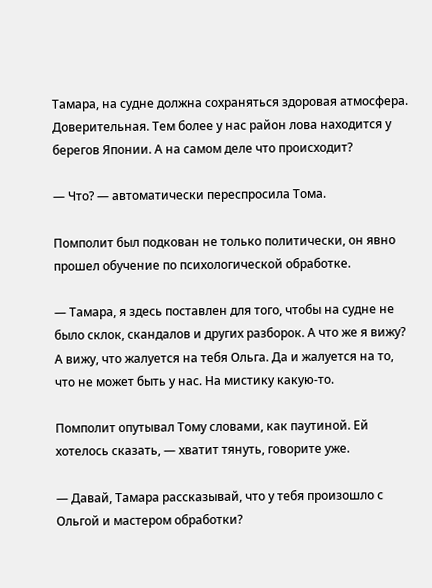Тамара, на судне должна сохраняться здоровая атмосфера. Доверительная. Тем более у нас район лова находится у берегов Японии. А на самом деле что происходит?

— Что? — автоматически переспросила Тома.

Помполит был подкован не только политически, он явно прошел обучение по психологической обработке.

— Тамара, я здесь поставлен для того, чтобы на судне не было склок, скандалов и других разборок. А что же я вижу? А вижу, что жалуется на тебя Ольга. Да и жалуется на то, что не может быть у нас. На мистику какую-то.

Помполит опутывал Тому словами, как паутиной. Ей хотелось сказать, — хватит тянуть, говорите уже.

— Давай, Тамара рассказывай, что у тебя произошло с Ольгой и мастером обработки?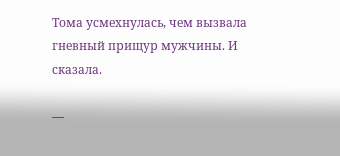Тома усмехнулась, чем вызвала гневный прищур мужчины. И сказала.

—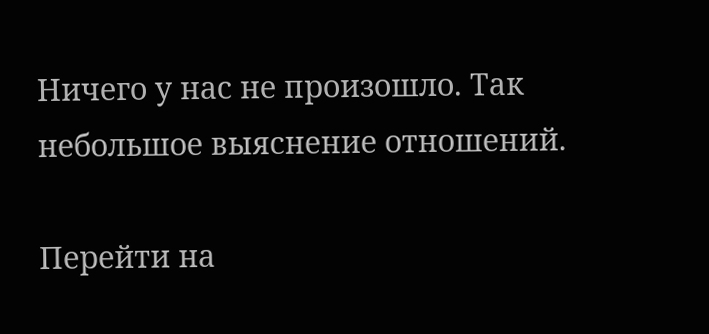Ничего у нас не произошло. Так небольшое выяснение отношений.

Перейти на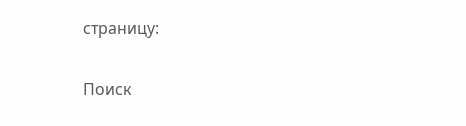страницу:

Поиск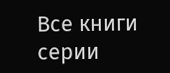Все книги серии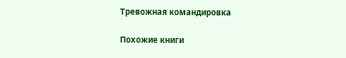Тревожная командировка

Похожие книги